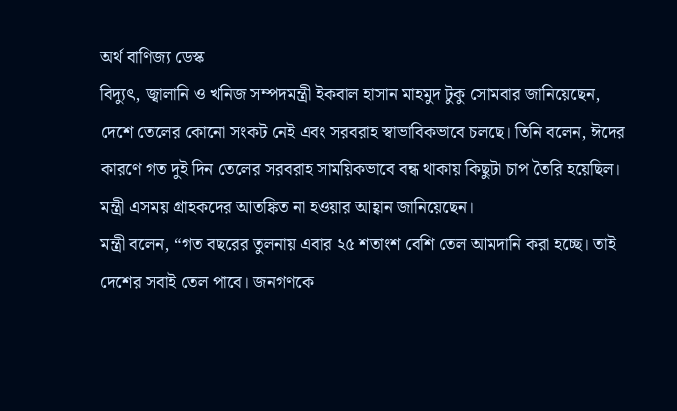অর্থ বাণিজ্য ডেস্ক
বিদ্যুৎ, জ্বালানি ও খনিজ সম্পদমন্ত্রী ইকবাল হাসান মাহমুদ টুকু সোমবার জানিয়েছেন, দেশে তেলের কোনো সংকট নেই এবং সরবরাহ স্বাভাবিকভাবে চলছে। তিনি বলেন, ঈদের কারণে গত দুই দিন তেলের সরবরাহ সাময়িকভাবে বন্ধ থাকায় কিছুটা চাপ তৈরি হয়েছিল। মন্ত্রী এসময় গ্রাহকদের আতঙ্কিত না হওয়ার আহ্বান জানিয়েছেন।
মন্ত্রী বলেন, “গত বছরের তুলনায় এবার ২৫ শতাংশ বেশি তেল আমদানি করা হচ্ছে। তাই দেশের সবাই তেল পাবে। জনগণকে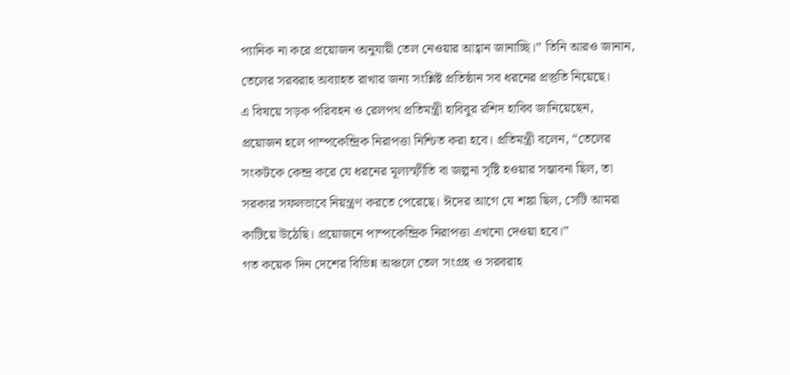প্যানিক না করে প্রয়োজন অনুযায়ী তেল নেওয়ার আহ্বান জানাচ্ছি।” তিনি আরও জানান, তেলের সরবরাহ অব্যাহত রাখার জন্য সংশ্লিষ্ট প্রতিষ্ঠান সব ধরনের প্রস্তুতি নিয়েছে।
এ বিষয়ে সড়ক পরিবহন ও রেলপথ প্রতিমন্ত্রী হাবিবুর রশিদ হাবিব জানিয়েছেন, প্রয়োজন হলে পাম্পকেন্দ্রিক নিরাপত্তা নিশ্চিত করা হবে। প্রতিমন্ত্রী বলেন, “তেলের সংকটকে কেন্দ্র করে যে ধরনের মূল্যস্ফীতি বা জল্পনা সৃষ্টি হওয়ার সম্ভাবনা ছিল, তা সরকার সফলভাবে নিয়ন্ত্রণ করতে পেরেছে। ঈদের আগে যে শঙ্কা ছিল, সেটি আমরা কাটিয়ে উঠেছি। প্রয়োজনে পাম্পকেন্দ্রিক নিরাপত্তা এখনো দেওয়া হবে।”
গত কয়েক দিন দেশের বিভিন্ন অঞ্চলে তেল সংগ্রহ ও সরবরাহ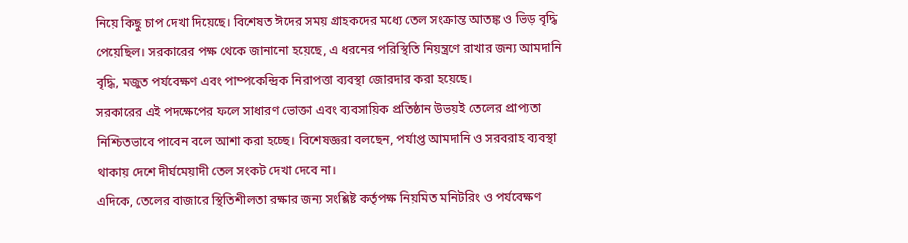নিয়ে কিছু চাপ দেখা দিয়েছে। বিশেষত ঈদের সময় গ্রাহকদের মধ্যে তেল সংক্রান্ত আতঙ্ক ও ভিড় বৃদ্ধি পেয়েছিল। সরকারের পক্ষ থেকে জানানো হয়েছে, এ ধরনের পরিস্থিতি নিয়ন্ত্রণে রাখার জন্য আমদানি বৃদ্ধি, মজুত পর্যবেক্ষণ এবং পাম্পকেন্দ্রিক নিরাপত্তা ব্যবস্থা জোরদার করা হয়েছে।
সরকারের এই পদক্ষেপের ফলে সাধারণ ভোক্তা এবং ব্যবসায়িক প্রতিষ্ঠান উভয়ই তেলের প্রাপ্যতা নিশ্চিতভাবে পাবেন বলে আশা করা হচ্ছে। বিশেষজ্ঞরা বলছেন, পর্যাপ্ত আমদানি ও সরবরাহ ব্যবস্থা থাকায় দেশে দীর্ঘমেয়াদী তেল সংকট দেখা দেবে না।
এদিকে, তেলের বাজারে স্থিতিশীলতা রক্ষার জন্য সংশ্লিষ্ট কর্তৃপক্ষ নিয়মিত মনিটরিং ও পর্যবেক্ষণ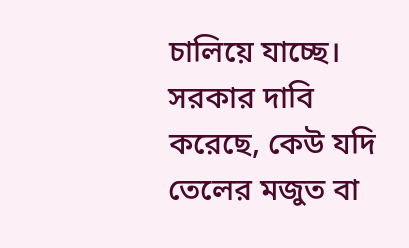চালিয়ে যাচ্ছে। সরকার দাবি করেছে, কেউ যদি তেলের মজুত বা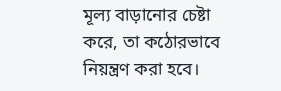মূল্য বাড়ানোর চেষ্টা করে, তা কঠোরভাবে নিয়ন্ত্রণ করা হবে।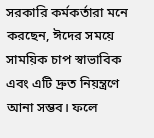সরকারি কর্মকর্তারা মনে করছেন, ঈদের সময়ে সাময়িক চাপ স্বাভাবিক এবং এটি দ্রুত নিয়ন্ত্রণে আনা সম্ভব। ফলে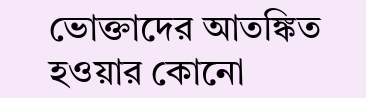ভোক্তাদের আতঙ্কিত হওয়ার কোনো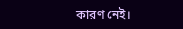কারণ নেই।